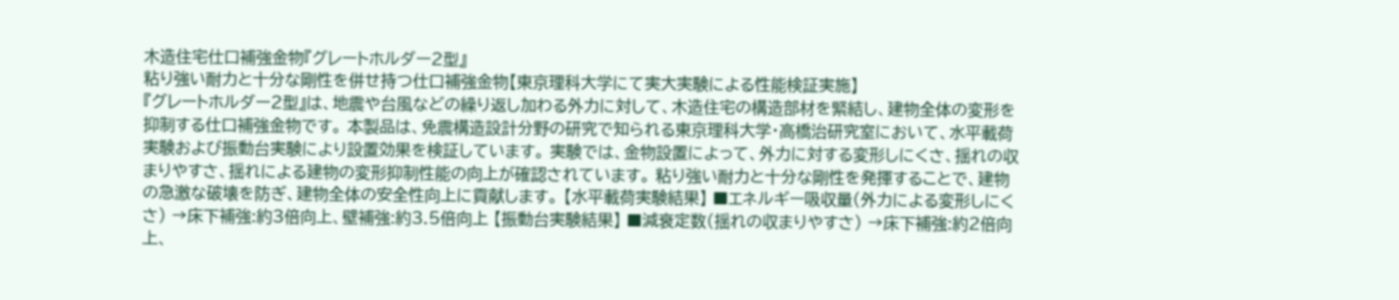木造住宅仕口補強金物『グレートホルダー2型』
粘り強い耐力と十分な剛性を併せ持つ仕口補強金物【東京理科大学にて実大実験による性能検証実施】
『グレートホルダー2型』は、地震や台風などの繰り返し加わる外力に対して、木造住宅の構造部材を緊結し、建物全体の変形を抑制する仕口補強金物です。 本製品は、免震構造設計分野の研究で知られる東京理科大学・高橋治研究室において、水平載荷実験および振動台実験により設置効果を検証しています。 実験では、金物設置によって、外力に対する変形しにくさ、揺れの収まりやすさ、揺れによる建物の変形抑制性能の向上が確認されています。 粘り強い耐力と十分な剛性を発揮することで、建物の急激な破壊を防ぎ、建物全体の安全性向上に貢献します。 【水平載荷実験結果】 ■エネルギー吸収量(外力による変形しにくさ) →床下補強:約3倍向上、壁補強:約3.5倍向上 【振動台実験結果】 ■減衰定数(揺れの収まりやすさ) →床下補強:約2倍向上、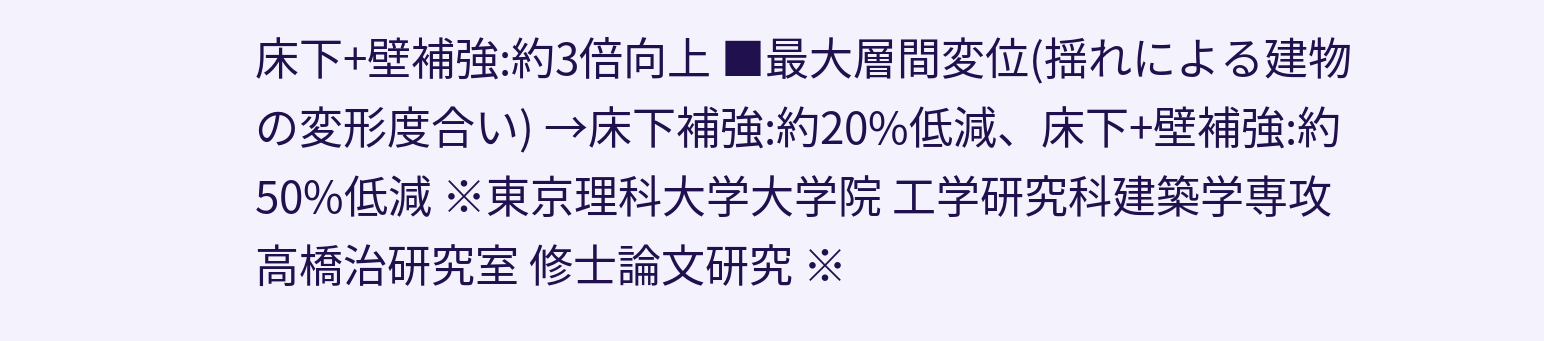床下+壁補強:約3倍向上 ■最大層間変位(揺れによる建物の変形度合い) →床下補強:約20%低減、床下+壁補強:約50%低減 ※東京理科大学大学院 工学研究科建築学専攻 高橋治研究室 修士論文研究 ※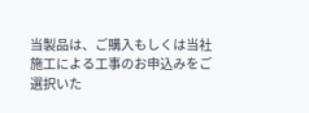当製品は、ご購入もしくは当社施工による工事のお申込みをご選択いた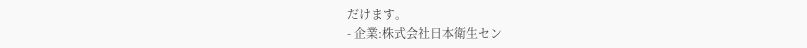だけます。
- 企業:株式会社日本衛生セン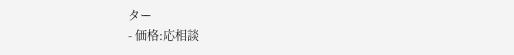ター
- 価格:応相談